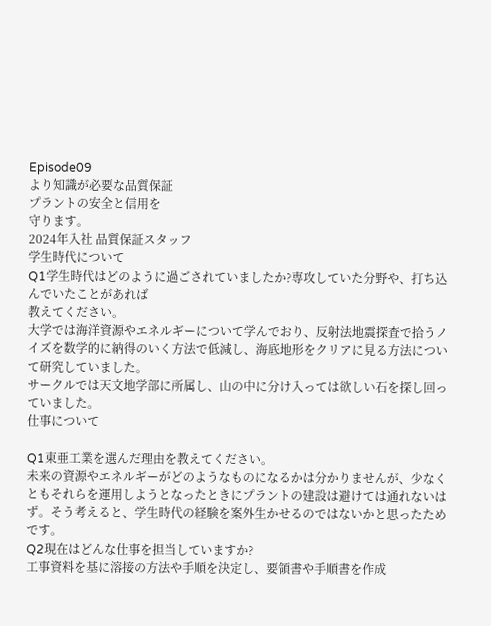Episode09
より知識が必要な品質保証
プラントの安全と信用を
守ります。
2024年入社 品質保証スタッフ
学生時代について
Q1学生時代はどのように過ごされていましたか?専攻していた分野や、打ち込んでいたことがあれば
教えてください。
大学では海洋資源やエネルギーについて学んでおり、反射法地震探査で拾うノイズを数学的に納得のいく方法で低減し、海底地形をクリアに見る方法について研究していました。
サークルでは天文地学部に所属し、山の中に分け入っては欲しい石を探し回っていました。
仕事について

Q1東亜工業を選んだ理由を教えてください。
未来の資源やエネルギーがどのようなものになるかは分かりませんが、少なくともそれらを運用しようとなったときにプラントの建設は避けては通れないはず。そう考えると、学生時代の経験を案外生かせるのではないかと思ったためです。
Q2現在はどんな仕事を担当していますか?
工事資料を基に溶接の方法や手順を決定し、要領書や手順書を作成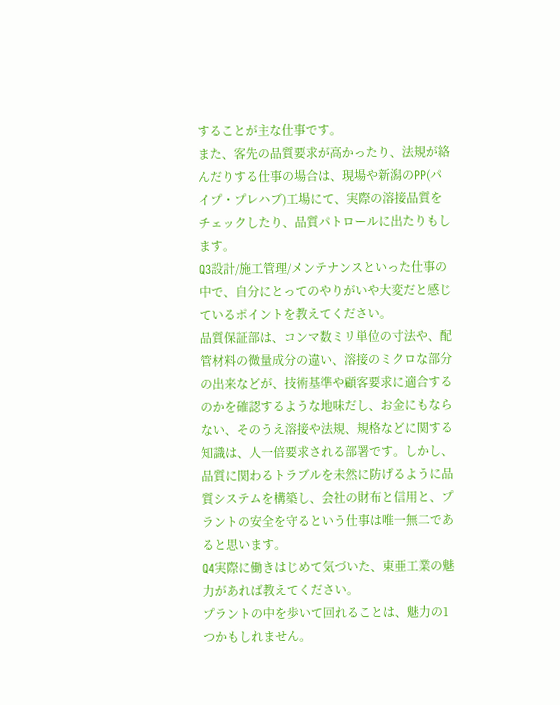することが主な仕事です。
また、客先の品質要求が高かったり、法規が絡んだりする仕事の場合は、現場や新潟のPP(パイプ・プレハブ)工場にて、実際の溶接品質をチェックしたり、品質パトロールに出たりもします。
Q3設計/施工管理/メンテナンスといった仕事の中で、自分にとってのやりがいや大変だと感じているポイントを教えてください。
品質保証部は、コンマ数ミリ単位の寸法や、配管材料の微量成分の違い、溶接のミクロな部分の出来などが、技術基準や顧客要求に適合するのかを確認するような地味だし、お金にもならない、そのうえ溶接や法規、規格などに関する知識は、人一倍要求される部署です。しかし、品質に関わるトラブルを未然に防げるように品質システムを構築し、会社の財布と信用と、プラントの安全を守るという仕事は唯一無二であると思います。
Q4実際に働きはじめて気づいた、東亜工業の魅力があれば教えてください。
プラントの中を歩いて回れることは、魅力の1つかもしれません。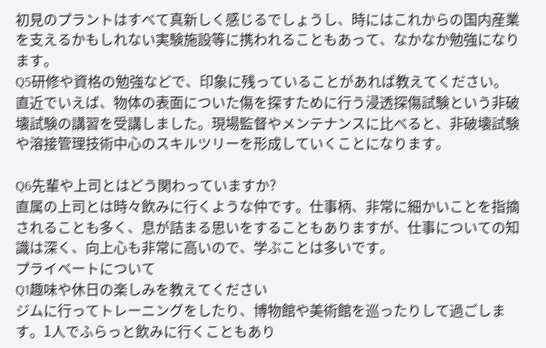初見のプラントはすべて真新しく感じるでしょうし、時にはこれからの国内産業を支えるかもしれない実験施設等に携われることもあって、なかなか勉強になります。
Q5研修や資格の勉強などで、印象に残っていることがあれば教えてください。
直近でいえば、物体の表面についた傷を探すために行う浸透探傷試験という非破壊試験の講習を受講しました。現場監督やメンテナンスに比べると、非破壊試験や溶接管理技術中心のスキルツリーを形成していくことになります。

Q6先輩や上司とはどう関わっていますか?
直属の上司とは時々飲みに行くような仲です。仕事柄、非常に細かいことを指摘されることも多く、息が詰まる思いをすることもありますが、仕事についての知識は深く、向上心も非常に高いので、学ぶことは多いです。
プライベートについて
Q1趣味や休日の楽しみを教えてください
ジムに行ってトレーニングをしたり、博物館や美術館を巡ったりして過ごします。1人でふらっと飲みに行くこともあり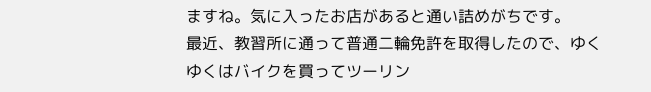ますね。気に入ったお店があると通い詰めがちです。
最近、教習所に通って普通二輪免許を取得したので、ゆくゆくはバイクを買ってツーリン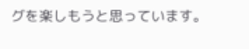グを楽しもうと思っています。